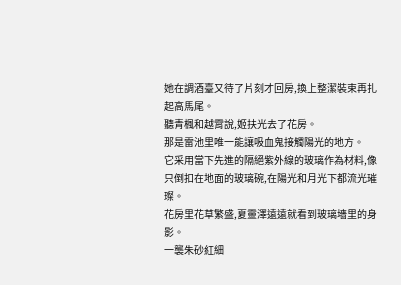她在調酒臺又待了片刻才回房,換上整潔裝束再扎起高馬尾。
聽青楓和越霄說,姬扶光去了花房。
那是雷池里唯一能讓吸血鬼接觸陽光的地方。
它采用當下先進的隔絕紫外線的玻璃作為材料,像只倒扣在地面的玻璃碗,在陽光和月光下都流光璀璨。
花房里花草繁盛,夏靈澤遠遠就看到玻璃墻里的身影。
一襲朱砂紅細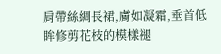肩帶絲綢長裙,膚如凝霜,垂首低眸修剪花枝的模樣褪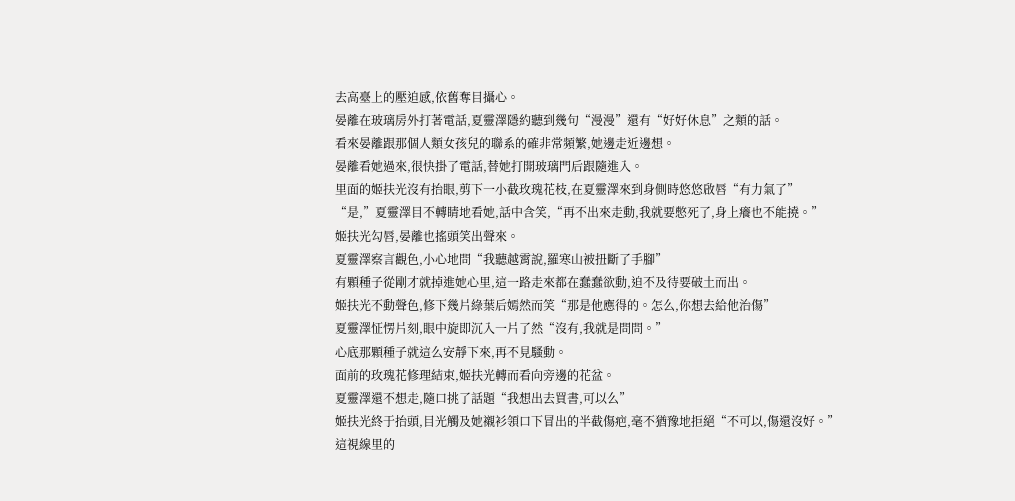去高臺上的壓迫感,依舊奪目攝心。
晏離在玻璃房外打著電話,夏靈澤隱約聽到幾句“漫漫”還有“好好休息”之類的話。
看來晏離跟那個人類女孩兒的聯系的確非常頻繁,她邊走近邊想。
晏離看她過來,很快掛了電話,替她打開玻璃門后跟隨進入。
里面的姬扶光沒有抬眼,剪下一小截玫瑰花枝,在夏靈澤來到身側時悠悠啟唇“有力氣了”
“是,”夏靈澤目不轉睛地看她,話中含笑,“再不出來走動,我就要憋死了,身上癢也不能撓。”
姬扶光勾唇,晏離也搖頭笑出聲來。
夏靈澤察言觀色,小心地問“我聽越霄說,羅寒山被扭斷了手腳”
有顆種子從剛才就掉進她心里,這一路走來都在蠢蠢欲動,迫不及待要破土而出。
姬扶光不動聲色,修下幾片綠葉后嫣然而笑“那是他應得的。怎么,你想去給他治傷”
夏靈澤怔愣片刻,眼中旋即沉入一片了然“沒有,我就是問問。”
心底那顆種子就這么安靜下來,再不見騷動。
面前的玫瑰花修理結束,姬扶光轉而看向旁邊的花盆。
夏靈澤還不想走,隨口挑了話題“我想出去買書,可以么”
姬扶光終于抬頭,目光觸及她襯衫領口下冒出的半截傷疤,毫不猶豫地拒絕“不可以,傷還沒好。”
這視線里的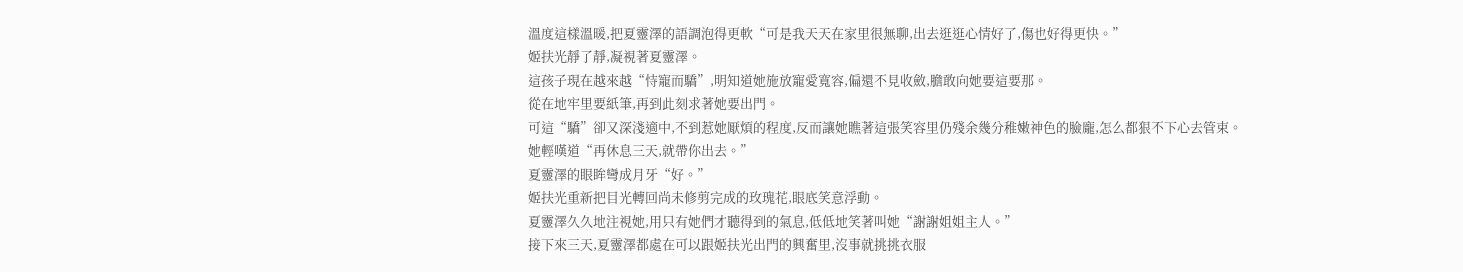溫度這樣溫暖,把夏靈澤的語調泡得更軟“可是我天天在家里很無聊,出去逛逛心情好了,傷也好得更快。”
姬扶光靜了靜,凝視著夏靈澤。
這孩子現在越來越“恃寵而驕”,明知道她施放寵愛寬容,偏還不見收斂,膽敢向她要這要那。
從在地牢里要紙筆,再到此刻求著她要出門。
可這“驕”卻又深淺適中,不到惹她厭煩的程度,反而讓她瞧著這張笑容里仍殘余幾分稚嫩神色的臉龐,怎么都狠不下心去管束。
她輕嘆道“再休息三天,就帶你出去。”
夏靈澤的眼眸彎成月牙“好。”
姬扶光重新把目光轉回尚未修剪完成的玫瑰花,眼底笑意浮動。
夏靈澤久久地注視她,用只有她們才聽得到的氣息,低低地笑著叫她“謝謝姐姐主人。”
接下來三天,夏靈澤都處在可以跟姬扶光出門的興奮里,沒事就挑挑衣服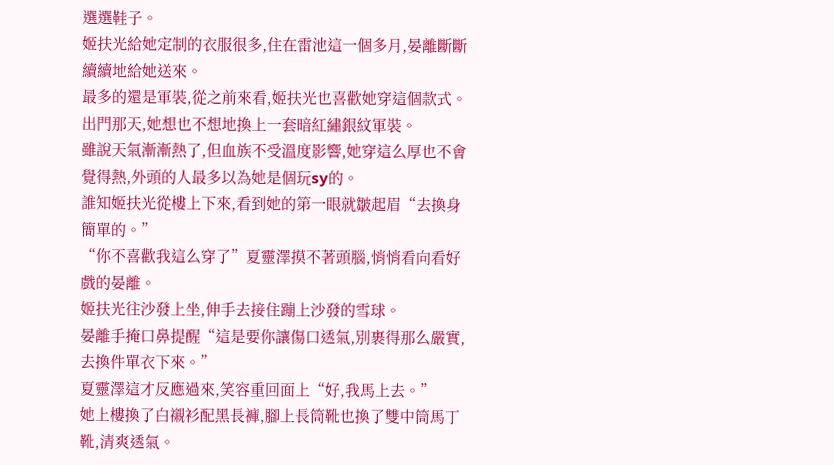選選鞋子。
姬扶光給她定制的衣服很多,住在雷池這一個多月,晏離斷斷續續地給她送來。
最多的還是軍裝,從之前來看,姬扶光也喜歡她穿這個款式。
出門那天,她想也不想地換上一套暗紅繡銀紋軍裝。
雖說天氣漸漸熱了,但血族不受溫度影響,她穿這么厚也不會覺得熱,外頭的人最多以為她是個玩sy的。
誰知姬扶光從樓上下來,看到她的第一眼就皺起眉“去換身簡單的。”
“你不喜歡我這么穿了”夏靈澤摸不著頭腦,悄悄看向看好戲的晏離。
姬扶光往沙發上坐,伸手去接住蹦上沙發的雪球。
晏離手掩口鼻提醒“這是要你讓傷口透氣,別裹得那么嚴實,去換件單衣下來。”
夏靈澤這才反應過來,笑容重回面上“好,我馬上去。”
她上樓換了白襯衫配黑長褲,腳上長筒靴也換了雙中筒馬丁靴,清爽透氣。